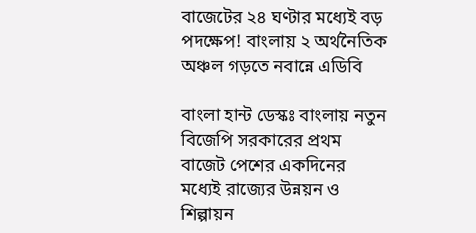বাজেটের ২৪ ঘণ্টার মধ্যেই বড় পদক্ষেপ! বাংলায় ২ অর্থনৈতিক অঞ্চল গড়তে নবান্নে এডিবি

বাংলা হান্ট ডেস্কঃ বাংলায় নতুন বিজেপি সরকারের প্রথম বাজেট পেশের একদিনের মধ্যেই রাজ্যের উন্নয়ন ও শিল্পায়ন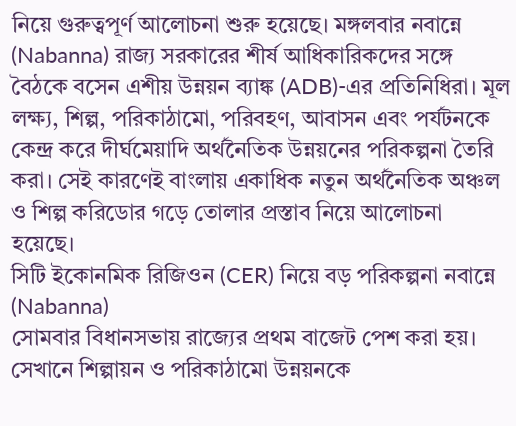নিয়ে গুরুত্বপূর্ণ আলোচনা শুরু হয়েছে। মঙ্গলবার নবান্নে (Nabanna) রাজ্য সরকারের শীর্ষ আধিকারিকদের সঙ্গে বৈঠকে বসেন এশীয় উন্নয়ন ব্যাঙ্ক (ADB)-এর প্রতিনিধিরা। মূল লক্ষ্য, শিল্প, পরিকাঠামো, পরিবহণ, আবাসন এবং পর্যটনকে কেন্দ্র করে দীর্ঘমেয়াদি অর্থনৈতিক উন্নয়নের পরিকল্পনা তৈরি করা। সেই কারণেই বাংলায় একাধিক নতুন অর্থনৈতিক অঞ্চল ও শিল্প করিডোর গড়ে তোলার প্রস্তাব নিয়ে আলোচনা হয়েছে।
সিটি ইকোনমিক রিজিওন (CER) নিয়ে বড় পরিকল্পনা নবান্নে (Nabanna)
সোমবার বিধানসভায় রাজ্যের প্রথম বাজেট পেশ করা হয়। সেখানে শিল্পায়ন ও পরিকাঠামো উন্নয়নকে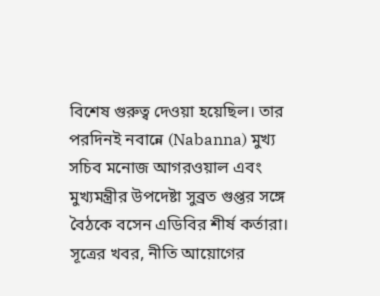বিশেষ গুরুত্ব দেওয়া হয়েছিল। তার পরদিনই নবান্নে (Nabanna) মুখ্য সচিব মনোজ আগরওয়াল এবং মুখ্যমন্ত্রীর উপদেষ্টা সুব্রত গুপ্তর সঙ্গে বৈঠকে বসেন এডিবির শীর্ষ কর্তারা। সূত্রের খবর, নীতি আয়োগের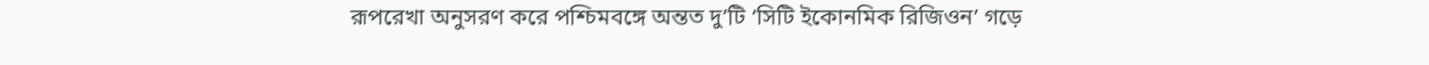রূপরেখা অনুসরণ করে পশ্চিমবঙ্গে অন্তত দু’টি ‘সিটি ইকোনমিক রিজিওন’ গড়ে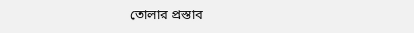তোলার প্রস্তাব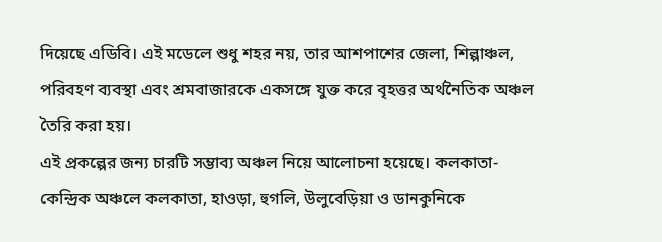দিয়েছে এডিবি। এই মডেলে শুধু শহর নয়, তার আশপাশের জেলা, শিল্পাঞ্চল, পরিবহণ ব্যবস্থা এবং শ্রমবাজারকে একসঙ্গে যুক্ত করে বৃহত্তর অর্থনৈতিক অঞ্চল তৈরি করা হয়।
এই প্রকল্পের জন্য চারটি সম্ভাব্য অঞ্চল নিয়ে আলোচনা হয়েছে। কলকাতা-কেন্দ্রিক অঞ্চলে কলকাতা, হাওড়া, হুগলি, উলুবেড়িয়া ও ডানকুনিকে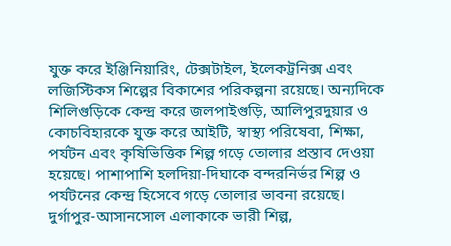যুক্ত করে ইঞ্জিনিয়ারিং, টেক্সটাইল, ইলেকট্রনিক্স এবং লজিস্টিকস শিল্পের বিকাশের পরিকল্পনা রয়েছে। অন্যদিকে শিলিগুড়িকে কেন্দ্র করে জলপাইগুড়ি, আলিপুরদুয়ার ও কোচবিহারকে যুক্ত করে আইটি, স্বাস্থ্য পরিষেবা, শিক্ষা, পর্যটন এবং কৃষিভিত্তিক শিল্প গড়ে তোলার প্রস্তাব দেওয়া হয়েছে। পাশাপাশি হলদিয়া-দিঘাকে বন্দরনির্ভর শিল্প ও পর্যটনের কেন্দ্র হিসেবে গড়ে তোলার ভাবনা রয়েছে। দুর্গাপুর-আসানসোল এলাকাকে ভারী শিল্প,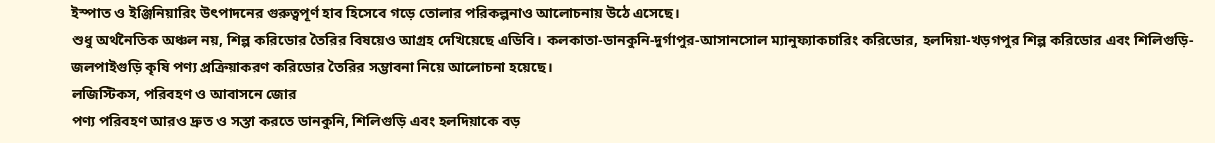ইস্পাত ও ইঞ্জিনিয়ারিং উৎপাদনের গুরুত্বপূর্ণ হাব হিসেবে গড়ে তোলার পরিকল্পনাও আলোচনায় উঠে এসেছে।
শুধু অর্থনৈতিক অঞ্চল নয়, শিল্প করিডোর তৈরির বিষয়েও আগ্রহ দেখিয়েছে এডিবি। কলকাতা-ডানকুনি-দুর্গাপুর-আসানসোল ম্যানুফ্যাকচারিং করিডোর, হলদিয়া-খড়গপুর শিল্প করিডোর এবং শিলিগুড়ি-জলপাইগুড়ি কৃষি পণ্য প্রক্রিয়াকরণ করিডোর তৈরির সম্ভাবনা নিয়ে আলোচনা হয়েছে।
লজিস্টিকস, পরিবহণ ও আবাসনে জোর
পণ্য পরিবহণ আরও দ্রুত ও সস্তা করতে ডানকুনি, শিলিগুড়ি এবং হলদিয়াকে বড়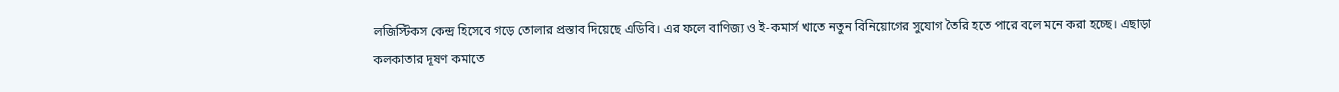লজিস্টিকস কেন্দ্র হিসেবে গড়ে তোলার প্রস্তাব দিয়েছে এডিবি। এর ফলে বাণিজ্য ও ই-কমার্স খাতে নতুন বিনিয়োগের সুযোগ তৈরি হতে পারে বলে মনে করা হচ্ছে। এছাড়া কলকাতার দূষণ কমাতে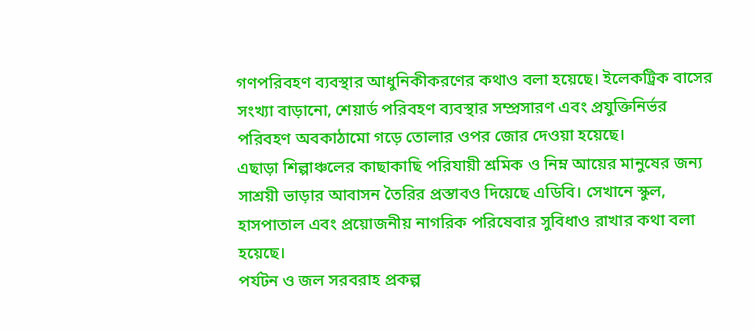গণপরিবহণ ব্যবস্থার আধুনিকীকরণের কথাও বলা হয়েছে। ইলেকট্রিক বাসের সংখ্যা বাড়ানো, শেয়ার্ড পরিবহণ ব্যবস্থার সম্প্রসারণ এবং প্রযুক্তিনির্ভর পরিবহণ অবকাঠামো গড়ে তোলার ওপর জোর দেওয়া হয়েছে।
এছাড়া শিল্পাঞ্চলের কাছাকাছি পরিযায়ী শ্রমিক ও নিম্ন আয়ের মানুষের জন্য সাশ্রয়ী ভাড়ার আবাসন তৈরির প্রস্তাবও দিয়েছে এডিবি। সেখানে স্কুল, হাসপাতাল এবং প্রয়োজনীয় নাগরিক পরিষেবার সুবিধাও রাখার কথা বলা হয়েছে।
পর্যটন ও জল সরবরাহ প্রকল্প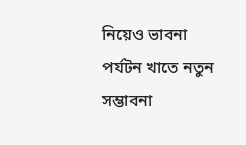নিয়েও ভাবনা
পর্যটন খাতে নতুন সম্ভাবনা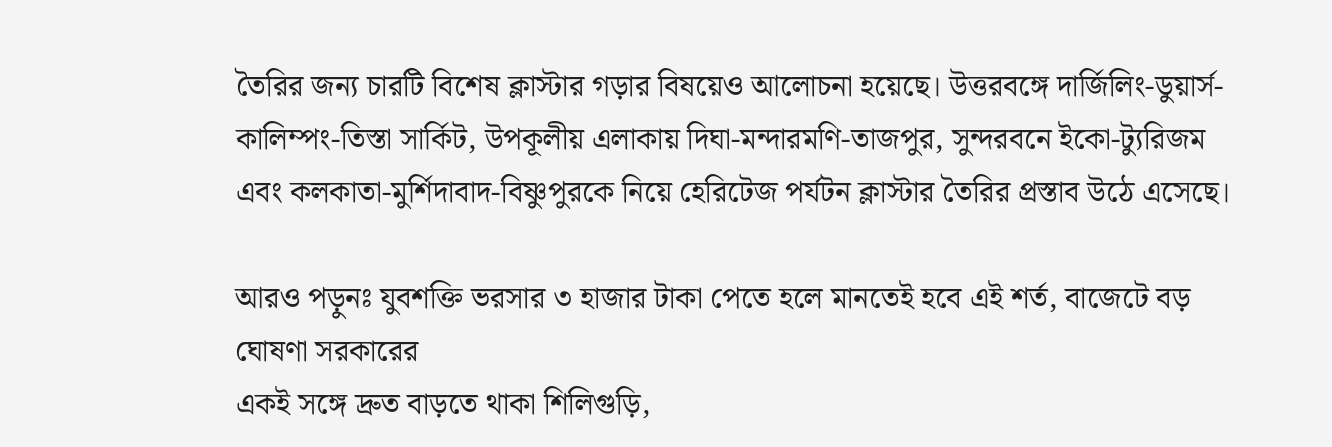তৈরির জন্য চারটি বিশেষ ক্লাস্টার গড়ার বিষয়েও আলোচনা হয়েছে। উত্তরবঙ্গে দার্জিলিং-ডুয়ার্স-কালিম্পং-তিস্তা সার্কিট, উপকূলীয় এলাকায় দিঘা-মন্দারমণি-তাজপুর, সুন্দরবনে ইকো-ট্যুরিজম এবং কলকাতা-মুর্শিদাবাদ-বিষ্ণুপুরকে নিয়ে হেরিটেজ পর্যটন ক্লাস্টার তৈরির প্রস্তাব উঠে এসেছে।

আরও পড়ুনঃ যুবশক্তি ভরসার ৩ হাজার টাকা পেতে হলে মানতেই হবে এই শর্ত, বাজেটে বড় ঘোষণা সরকারের
একই সঙ্গে দ্রুত বাড়তে থাকা শিলিগুড়ি,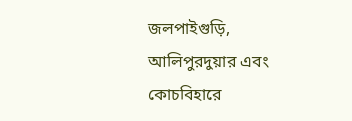জলপাইগুড়ি, আলিপুরদুয়ার এবং কোচবিহারে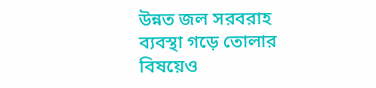উন্নত জল সরবরাহ ব্যবস্থা গড়ে তোলার বিষয়েও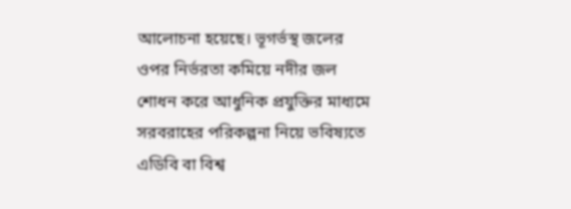আলোচনা হয়েছে। ভূগর্ভস্থ জলের ওপর নির্ভরতা কমিয়ে নদীর জল শোধন করে আধুনিক প্রযুক্তির মাধ্যমে সরবরাহের পরিকল্পনা নিয়ে ভবিষ্যতে এডিবি বা বিশ্ব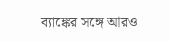ব্যাঙ্কের সঙ্গে আরও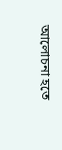আলোচনা হতে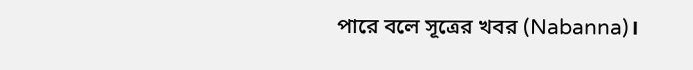পারে বলে সূত্রের খবর (Nabanna)।